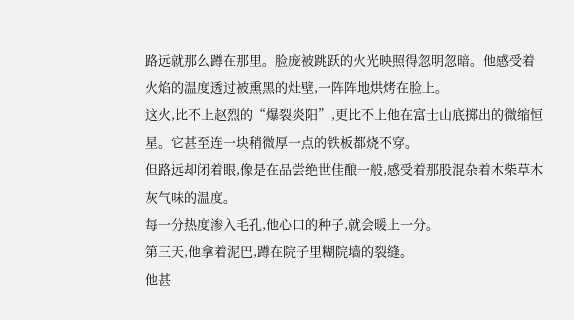路远就那么蹲在那里。脸庞被跳跃的火光映照得忽明忽暗。他感受着火焰的温度透过被熏黑的灶壁,一阵阵地烘烤在脸上。
这火,比不上赵烈的“爆裂炎阳”,更比不上他在富士山底掷出的微缩恒星。它甚至连一块稍微厚一点的铁板都烧不穿。
但路远却闭着眼,像是在品尝绝世佳酿一般,感受着那股混杂着木柴草木灰气味的温度。
每一分热度渗入毛孔,他心口的种子,就会暖上一分。
第三天,他拿着泥巴,蹲在院子里糊院墙的裂缝。
他甚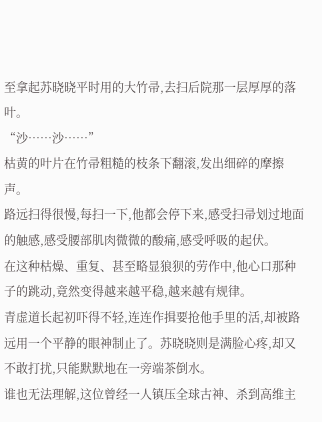至拿起苏晓晓平时用的大竹帚,去扫后院那一层厚厚的落叶。
“沙……沙……”
枯黄的叶片在竹帚粗糙的枝条下翻滚,发出细碎的摩擦声。
路远扫得很慢,每扫一下,他都会停下来,感受扫帚划过地面的触感,感受腰部肌肉微微的酸痛,感受呼吸的起伏。
在这种枯燥、重复、甚至略显狼狈的劳作中,他心口那种子的跳动,竟然变得越来越平稳,越来越有规律。
青虚道长起初吓得不轻,连连作揖要抢他手里的活,却被路远用一个平静的眼神制止了。苏晓晓则是满脸心疼,却又不敢打扰,只能默默地在一旁端茶倒水。
谁也无法理解,这位曾经一人镇压全球古神、杀到高维主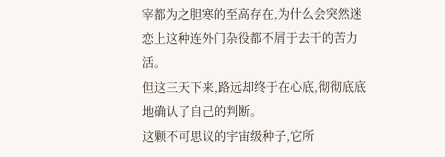宰都为之胆寒的至高存在,为什么会突然迷恋上这种连外门杂役都不屑于去干的苦力活。
但这三天下来,路远却终于在心底,彻彻底底地确认了自己的判断。
这颗不可思议的宇宙级种子,它所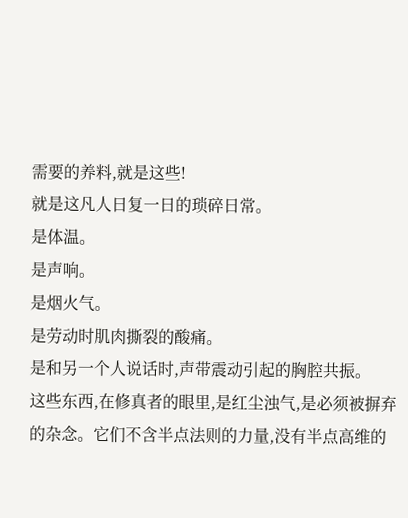需要的养料,就是这些!
就是这凡人日复一日的琐碎日常。
是体温。
是声响。
是烟火气。
是劳动时肌肉撕裂的酸痛。
是和另一个人说话时,声带震动引起的胸腔共振。
这些东西,在修真者的眼里,是红尘浊气,是必须被摒弃的杂念。它们不含半点法则的力量,没有半点高维的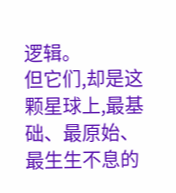逻辑。
但它们,却是这颗星球上,最基础、最原始、最生生不息的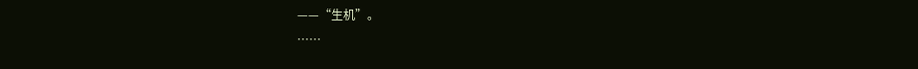——“生机”。
……